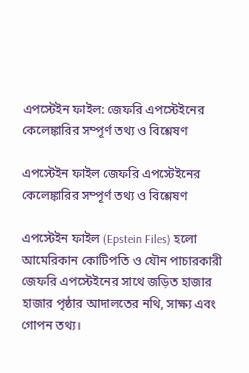এপস্টেইন ফাইল: জেফরি এপস্টেইনের কেলেঙ্কারির সম্পূর্ণ তথ্য ও বিশ্লেষণ

এপস্টেইন ফাইল জেফরি এপস্টেইনের কেলেঙ্কারির সম্পূর্ণ তথ্য ও বিশ্লেষণ

এপস্টেইন ফাইল (Epstein Files) হলো আমেরিকান কোটিপতি ও যৌন পাচারকারী জেফরি এপস্টেইনের সাথে জড়িত হাজার হাজার পৃষ্ঠার আদালতের নথি, সাক্ষ্য এবং গোপন তথ্য।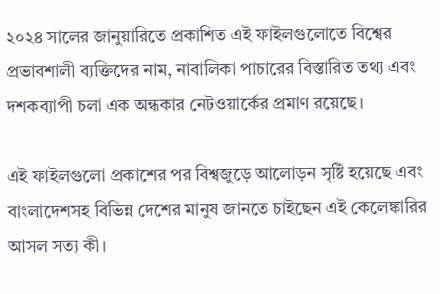২০২৪ সালের জানুয়ারিতে প্রকাশিত এই ফাইলগুলোতে বিশ্বের প্রভাবশালী ব্যক্তিদের নাম, নাবালিকা পাচারের বিস্তারিত তথ্য এবং দশকব্যাপী চলা এক অন্ধকার নেটওয়ার্কের প্রমাণ রয়েছে।

এই ফাইলগুলো প্রকাশের পর বিশ্বজুড়ে আলোড়ন সৃষ্টি হয়েছে এবং বাংলাদেশসহ বিভিন্ন দেশের মানুষ জানতে চাইছেন এই কেলেঙ্কারির আসল সত্য কী।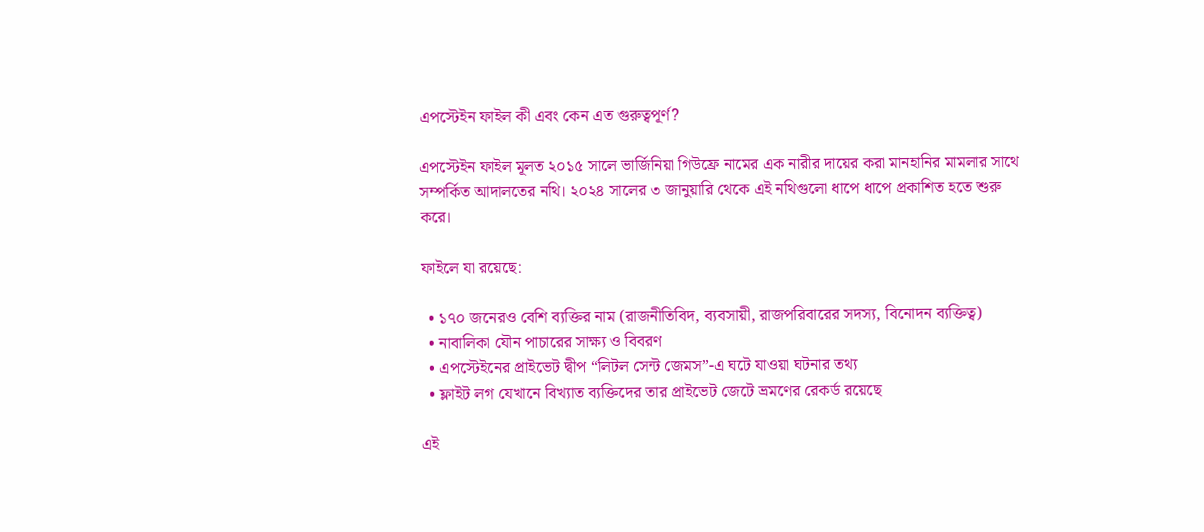এপস্টেইন ফাইল কী এবং কেন এত গুরুত্বপূর্ণ?

এপস্টেইন ফাইল মূলত ২০১৫ সালে ভার্জিনিয়া গিউফ্রে নামের এক নারীর দায়ের করা মানহানির মামলার সাথে সম্পর্কিত আদালতের নথি। ২০২৪ সালের ৩ জানুয়ারি থেকে এই নথিগুলো ধাপে ধাপে প্রকাশিত হতে শুরু করে।

ফাইলে যা রয়েছে:

  • ১৭০ জনেরও বেশি ব্যক্তির নাম (রাজনীতিবিদ, ব্যবসায়ী, রাজপরিবারের সদস্য, বিনোদন ব্যক্তিত্ব)
  • নাবালিকা যৌন পাচারের সাক্ষ্য ও বিবরণ
  • এপস্টেইনের প্রাইভেট দ্বীপ “লিটল সেন্ট জেমস”-এ ঘটে যাওয়া ঘটনার তথ্য
  • ফ্লাইট লগ যেখানে বিখ্যাত ব্যক্তিদের তার প্রাইভেট জেটে ভ্রমণের রেকর্ড রয়েছে

এই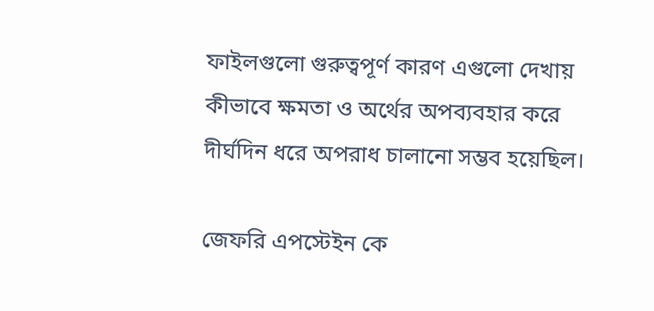ফাইলগুলো গুরুত্বপূর্ণ কারণ এগুলো দেখায় কীভাবে ক্ষমতা ও অর্থের অপব্যবহার করে দীর্ঘদিন ধরে অপরাধ চালানো সম্ভব হয়েছিল।

জেফরি এপস্টেইন কে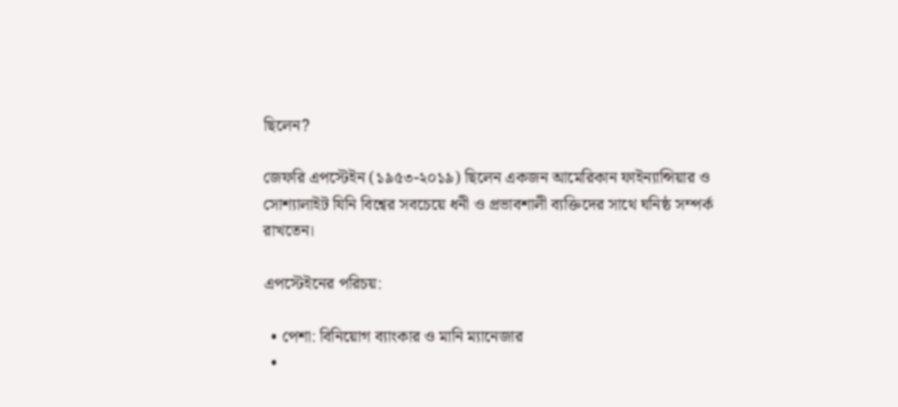ছিলেন?

জেফরি এপস্টেইন (১৯৫৩-২০১৯) ছিলেন একজন আমেরিকান ফাইন্যান্সিয়ার ও সোশ্যালাইট যিনি বিশ্বের সবচেয়ে ধনী ও প্রভাবশালী ব্যক্তিদের সাথে ঘনিষ্ঠ সম্পর্ক রাখতেন।

এপস্টেইনের পরিচয়:

  • পেশা: বিনিয়োগ ব্যাংকার ও মানি ম্যানেজার
  •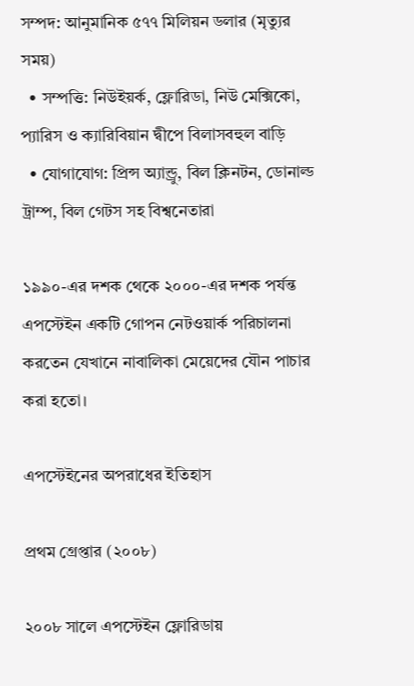সম্পদ: আনুমানিক ৫৭৭ মিলিয়ন ডলার (মৃত্যুর সময়)
  • সম্পত্তি: নিউইয়র্ক, ফ্লোরিডা, নিউ মেক্সিকো, প্যারিস ও ক্যারিবিয়ান দ্বীপে বিলাসবহুল বাড়ি
  • যোগাযোগ: প্রিন্স অ্যান্ড্রু, বিল ক্লিনটন, ডোনাল্ড ট্রাম্প, বিল গেটস সহ বিশ্বনেতারা

১৯৯০-এর দশক থেকে ২০০০-এর দশক পর্যন্ত এপস্টেইন একটি গোপন নেটওয়ার্ক পরিচালনা করতেন যেখানে নাবালিকা মেয়েদের যৌন পাচার করা হতো।

এপস্টেইনের অপরাধের ইতিহাস

প্রথম গ্রেপ্তার (২০০৮)

২০০৮ সালে এপস্টেইন ফ্লোরিডায়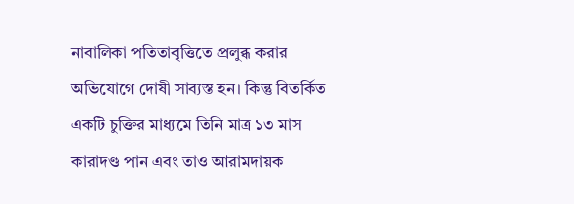নাবালিকা পতিতাবৃত্তিতে প্রলুব্ধ করার অভিযোগে দোষী সাব্যস্ত হন। কিন্তু বিতর্কিত একটি চুক্তির মাধ্যমে তিনি মাত্র ১৩ মাস কারাদণ্ড পান এবং তাও আরামদায়ক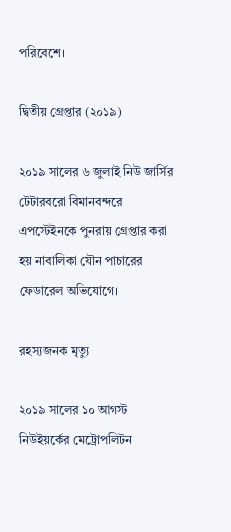পরিবেশে।

দ্বিতীয় গ্রেপ্তার (২০১৯)

২০১৯ সালের ৬ জুলাই নিউ জার্সির টেটারবরো বিমানবন্দরে এপস্টেইনকে পুনরায় গ্রেপ্তার করা হয় নাবালিকা যৌন পাচারের ফেডারেল অভিযোগে।

রহস্যজনক মৃত্যু

২০১৯ সালের ১০ আগস্ট নিউইয়র্কের মেট্রোপলিটন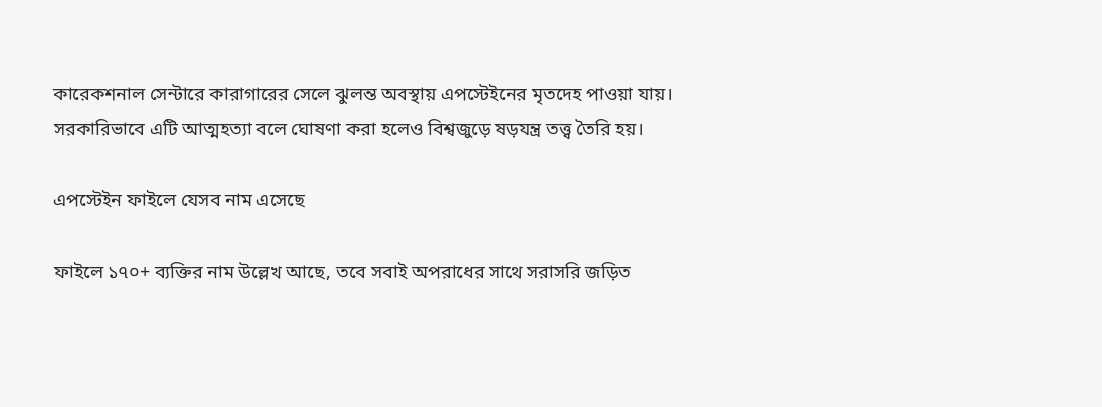কারেকশনাল সেন্টারে কারাগারের সেলে ঝুলন্ত অবস্থায় এপস্টেইনের মৃতদেহ পাওয়া যায়। সরকারিভাবে এটি আত্মহত্যা বলে ঘোষণা করা হলেও বিশ্বজুড়ে ষড়যন্ত্র তত্ত্ব তৈরি হয়।

এপস্টেইন ফাইলে যেসব নাম এসেছে

ফাইলে ১৭০+ ব্যক্তির নাম উল্লেখ আছে, তবে সবাই অপরাধের সাথে সরাসরি জড়িত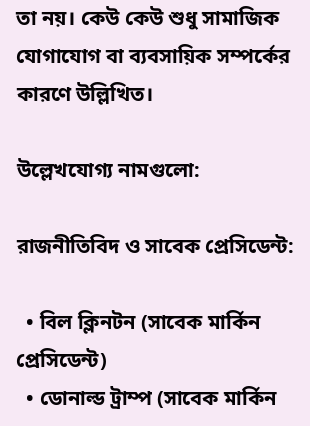তা নয়। কেউ কেউ শুধু সামাজিক যোগাযোগ বা ব্যবসায়িক সম্পর্কের কারণে উল্লিখিত।

উল্লেখযোগ্য নামগুলো:

রাজনীতিবিদ ও সাবেক প্রেসিডেন্ট:

  • বিল ক্লিনটন (সাবেক মার্কিন প্রেসিডেন্ট)
  • ডোনাল্ড ট্রাম্প (সাবেক মার্কিন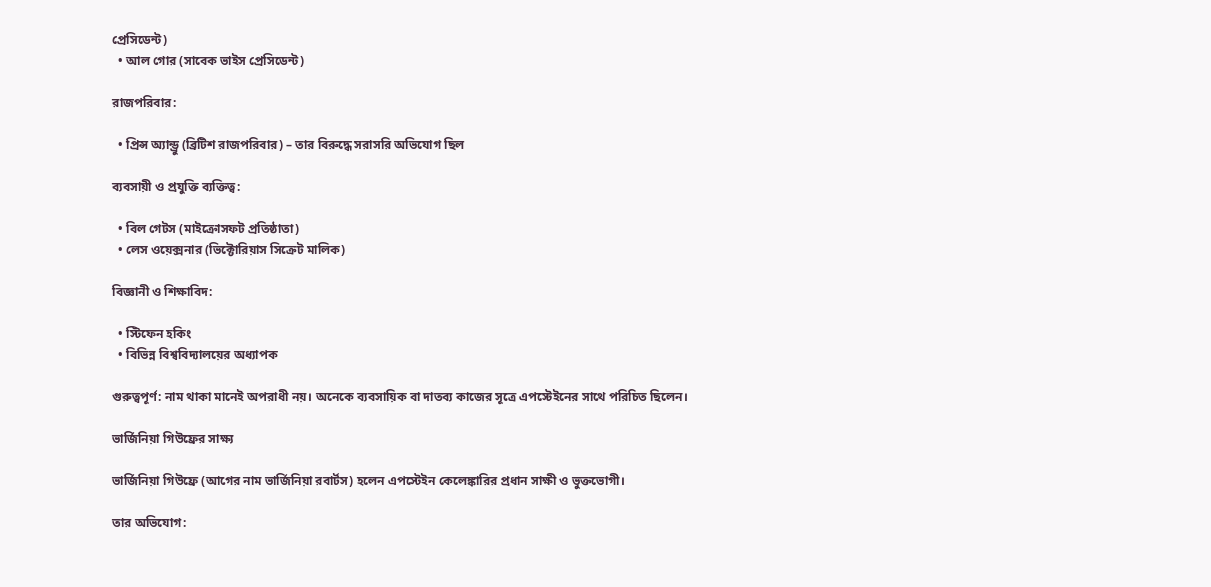প্রেসিডেন্ট)
  • আল গোর (সাবেক ভাইস প্রেসিডেন্ট)

রাজপরিবার:

  • প্রিন্স অ্যান্ড্রু (ব্রিটিশ রাজপরিবার) – তার বিরুদ্ধে সরাসরি অভিযোগ ছিল

ব্যবসায়ী ও প্রযুক্তি ব্যক্তিত্ব:

  • বিল গেটস (মাইক্রোসফট প্রতিষ্ঠাতা)
  • লেস ওয়েক্সনার (ভিক্টোরিয়াস সিক্রেট মালিক)

বিজ্ঞানী ও শিক্ষাবিদ:

  • স্টিফেন হকিং
  • বিভিন্ন বিশ্ববিদ্যালয়ের অধ্যাপক

গুরুত্বপূর্ণ: নাম থাকা মানেই অপরাধী নয়। অনেকে ব্যবসায়িক বা দাতব্য কাজের সূত্রে এপস্টেইনের সাথে পরিচিত ছিলেন।

ভার্জিনিয়া গিউফ্রের সাক্ষ্য

ভার্জিনিয়া গিউফ্রে (আগের নাম ভার্জিনিয়া রবার্টস) হলেন এপস্টেইন কেলেঙ্কারির প্রধান সাক্ষী ও ভুক্তভোগী।

তার অভিযোগ: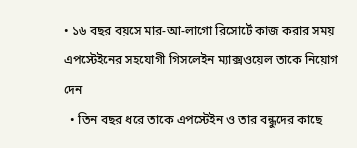• ১৬ বছর বয়সে মার-আ-লাগো রিসোর্টে কাজ করার সময় এপস্টেইনের সহযোগী গিসলেইন ম্যাক্সওয়েল তাকে নিয়োগ দেন
  • তিন বছর ধরে তাকে এপস্টেইন ও তার বন্ধুদের কাছে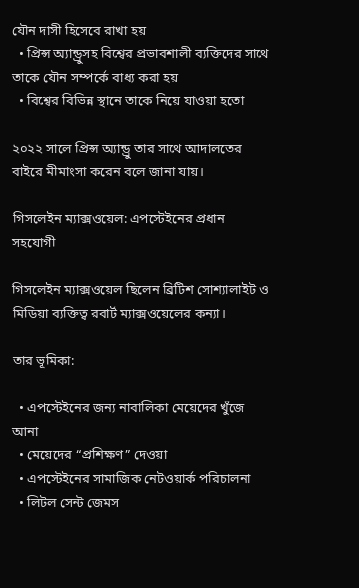যৌন দাসী হিসেবে রাখা হয়
  • প্রিন্স অ্যান্ড্রুসহ বিশ্বের প্রভাবশালী ব্যক্তিদের সাথে তাকে যৌন সম্পর্কে বাধ্য করা হয়
  • বিশ্বের বিভিন্ন স্থানে তাকে নিয়ে যাওয়া হতো

২০২২ সালে প্রিন্স অ্যান্ড্রু তার সাথে আদালতের বাইরে মীমাংসা করেন বলে জানা যায়।

গিসলেইন ম্যাক্সওয়েল: এপস্টেইনের প্রধান সহযোগী

গিসলেইন ম্যাক্সওয়েল ছিলেন ব্রিটিশ সোশ্যালাইট ও মিডিয়া ব্যক্তিত্ব রবার্ট ম্যাক্সওয়েলের কন্যা।

তার ভূমিকা:

  • এপস্টেইনের জন্য নাবালিকা মেয়েদের খুঁজে আনা
  • মেয়েদের “প্রশিক্ষণ” দেওয়া
  • এপস্টেইনের সামাজিক নেটওয়ার্ক পরিচালনা
  • লিটল সেন্ট জেমস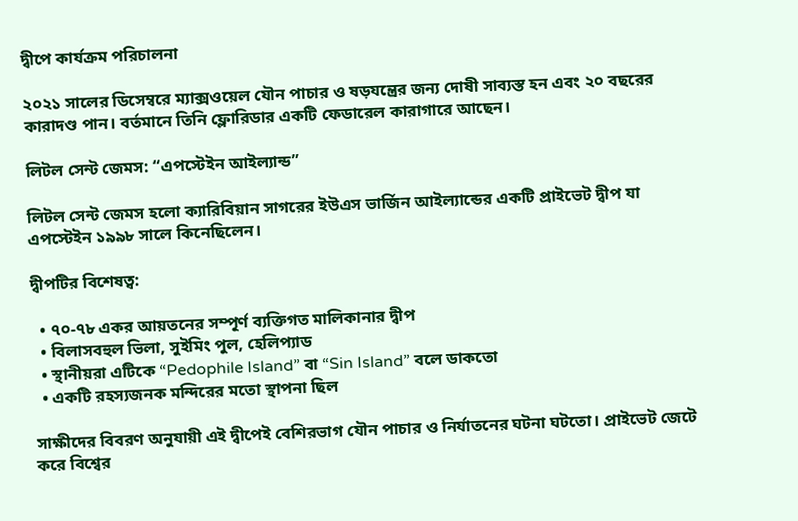দ্বীপে কার্যক্রম পরিচালনা

২০২১ সালের ডিসেম্বরে ম্যাক্সওয়েল যৌন পাচার ও ষড়যন্ত্রের জন্য দোষী সাব্যস্ত হন এবং ২০ বছরের কারাদণ্ড পান। বর্তমানে তিনি ফ্লোরিডার একটি ফেডারেল কারাগারে আছেন।

লিটল সেন্ট জেমস: “এপস্টেইন আইল্যান্ড”

লিটল সেন্ট জেমস হলো ক্যারিবিয়ান সাগরের ইউএস ভার্জিন আইল্যান্ডের একটি প্রাইভেট দ্বীপ যা এপস্টেইন ১৯৯৮ সালে কিনেছিলেন।

দ্বীপটির বিশেষত্ব:

  • ৭০-৭৮ একর আয়তনের সম্পূর্ণ ব্যক্তিগত মালিকানার দ্বীপ
  • বিলাসবহুল ভিলা, সুইমিং পুল, হেলিপ্যাড
  • স্থানীয়রা এটিকে “Pedophile Island” বা “Sin Island” বলে ডাকতো
  • একটি রহস্যজনক মন্দিরের মতো স্থাপনা ছিল

সাক্ষীদের বিবরণ অনুযায়ী এই দ্বীপেই বেশিরভাগ যৌন পাচার ও নির্যাতনের ঘটনা ঘটতো। প্রাইভেট জেটে করে বিশ্বের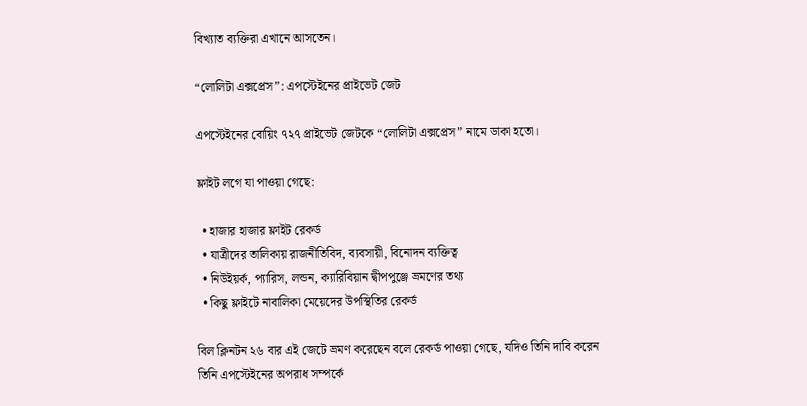বিখ্যাত ব্যক্তিরা এখানে আসতেন।

“লোলিটা এক্সপ্রেস”: এপস্টেইনের প্রাইভেট জেট

এপস্টেইনের বোয়িং ৭২৭ প্রাইভেট জেটকে “লোলিটা এক্সপ্রেস” নামে ডাকা হতো।

ফ্লাইট লগে যা পাওয়া গেছে:

  • হাজার হাজার ফ্লাইট রেকর্ড
  • যাত্রীদের তালিকায় রাজনীতিবিদ, ব্যবসায়ী, বিনোদন ব্যক্তিত্ব
  • নিউইয়র্ক, প্যারিস, লন্ডন, ক্যারিবিয়ান দ্বীপপুঞ্জে ভ্রমণের তথ্য
  • কিছু ফ্লাইটে নাবালিকা মেয়েদের উপস্থিতির রেকর্ড

বিল ক্লিনটন ২৬ বার এই জেটে ভ্রমণ করেছেন বলে রেকর্ড পাওয়া গেছে, যদিও তিনি দাবি করেন তিনি এপস্টেইনের অপরাধ সম্পর্কে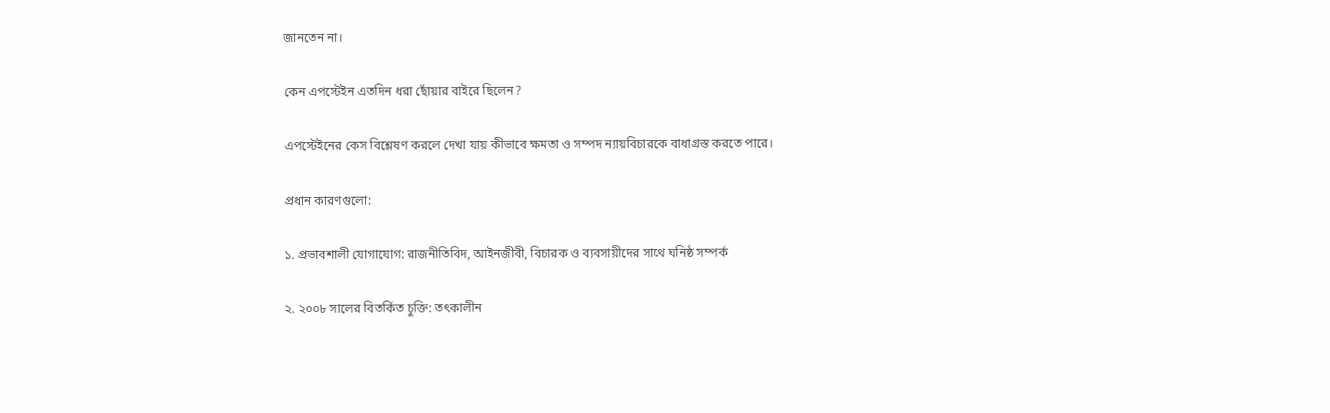জানতেন না।

কেন এপস্টেইন এতদিন ধরা ছোঁয়ার বাইরে ছিলেন?

এপস্টেইনের কেস বিশ্লেষণ করলে দেখা যায় কীভাবে ক্ষমতা ও সম্পদ ন্যায়বিচারকে বাধাগ্রস্ত করতে পারে।

প্রধান কারণগুলো:

১. প্রভাবশালী যোগাযোগ: রাজনীতিবিদ, আইনজীবী, বিচারক ও ব্যবসায়ীদের সাথে ঘনিষ্ঠ সম্পর্ক

২. ২০০৮ সালের বিতর্কিত চুক্তি: তৎকালীন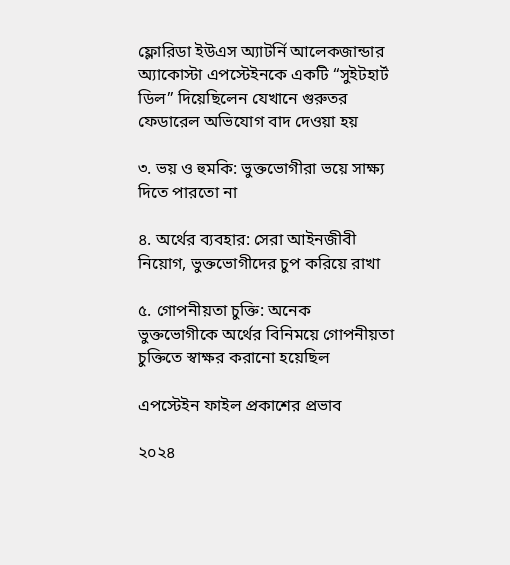ফ্লোরিডা ইউএস অ্যাটর্নি আলেকজান্ডার অ্যাকোস্টা এপস্টেইনকে একটি “সুইটহার্ট ডিল” দিয়েছিলেন যেখানে গুরুতর ফেডারেল অভিযোগ বাদ দেওয়া হয়

৩. ভয় ও হুমকি: ভুক্তভোগীরা ভয়ে সাক্ষ্য দিতে পারতো না

৪. অর্থের ব্যবহার: সেরা আইনজীবী নিয়োগ, ভুক্তভোগীদের চুপ করিয়ে রাখা

৫. গোপনীয়তা চুক্তি: অনেক ভুক্তভোগীকে অর্থের বিনিময়ে গোপনীয়তা চুক্তিতে স্বাক্ষর করানো হয়েছিল

এপস্টেইন ফাইল প্রকাশের প্রভাব

২০২৪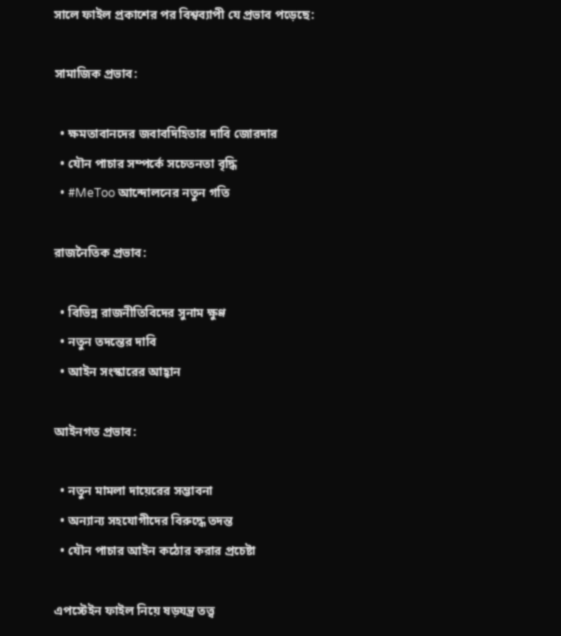সালে ফাইল প্রকাশের পর বিশ্বব্যাপী যে প্রভাব পড়েছে:

সামাজিক প্রভাব:

  • ক্ষমতাবানদের জবাবদিহিতার দাবি জোরদার
  • যৌন পাচার সম্পর্কে সচেতনতা বৃদ্ধি
  • #MeToo আন্দোলনের নতুন গতি

রাজনৈতিক প্রভাব:

  • বিভিন্ন রাজনীতিবিদের সুনাম ক্ষুণ্ণ
  • নতুন তদন্তের দাবি
  • আইন সংস্কারের আহ্বান

আইনগত প্রভাব:

  • নতুন মামলা দায়েরের সম্ভাবনা
  • অন্যান্য সহযোগীদের বিরুদ্ধে তদন্ত
  • যৌন পাচার আইন কঠোর করার প্রচেষ্টা

এপস্টেইন ফাইল নিয়ে ষড়যন্ত্র তত্ত্ব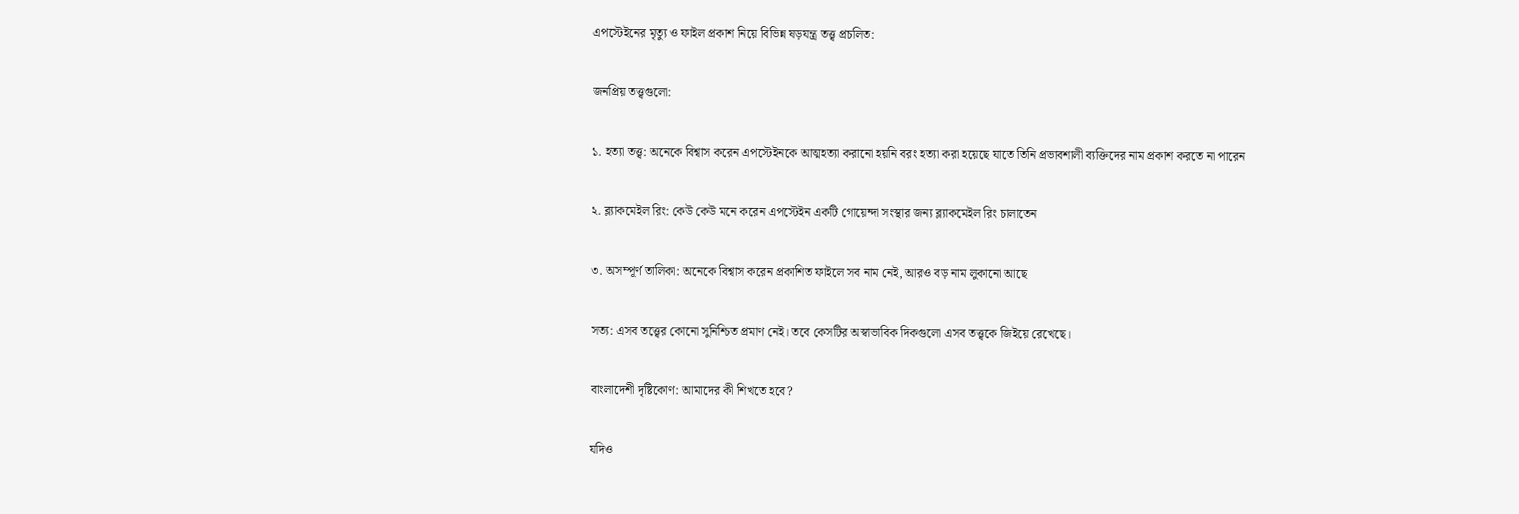এপস্টেইনের মৃত্যু ও ফাইল প্রকাশ নিয়ে বিভিন্ন ষড়যন্ত্র তত্ত্ব প্রচলিত:

জনপ্রিয় তত্ত্বগুলো:

১. হত্যা তত্ত্ব: অনেকে বিশ্বাস করেন এপস্টেইনকে আত্মহত্যা করানো হয়নি বরং হত্যা করা হয়েছে যাতে তিনি প্রভাবশালী ব্যক্তিদের নাম প্রকাশ করতে না পারেন

২. ব্ল্যাকমেইল রিং: কেউ কেউ মনে করেন এপস্টেইন একটি গোয়েন্দা সংস্থার জন্য ব্ল্যাকমেইল রিং চালাতেন

৩. অসম্পূর্ণ তালিকা: অনেকে বিশ্বাস করেন প্রকাশিত ফাইলে সব নাম নেই, আরও বড় নাম লুকানো আছে

সত্য: এসব তত্ত্বের কোনো সুনিশ্চিত প্রমাণ নেই। তবে কেসটির অস্বাভাবিক দিকগুলো এসব তত্ত্বকে জিইয়ে রেখেছে।

বাংলাদেশী দৃষ্টিকোণ: আমাদের কী শিখতে হবে?

যদিও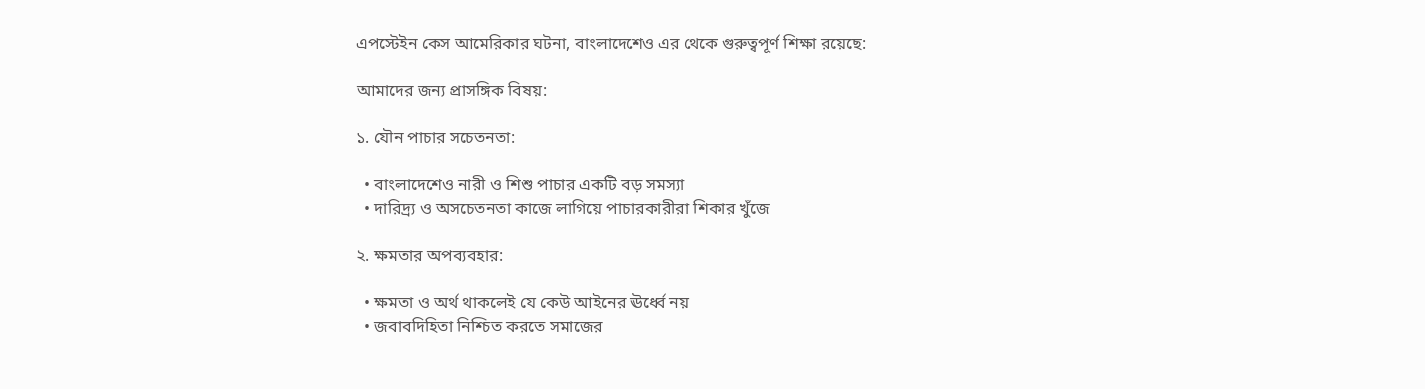এপস্টেইন কেস আমেরিকার ঘটনা, বাংলাদেশেও এর থেকে গুরুত্বপূর্ণ শিক্ষা রয়েছে:

আমাদের জন্য প্রাসঙ্গিক বিষয়:

১. যৌন পাচার সচেতনতা:

  • বাংলাদেশেও নারী ও শিশু পাচার একটি বড় সমস্যা
  • দারিদ্র্য ও অসচেতনতা কাজে লাগিয়ে পাচারকারীরা শিকার খুঁজে

২. ক্ষমতার অপব্যবহার:

  • ক্ষমতা ও অর্থ থাকলেই যে কেউ আইনের ঊর্ধ্বে নয়
  • জবাবদিহিতা নিশ্চিত করতে সমাজের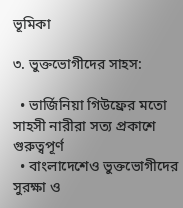ভূমিকা

৩. ভুক্তভোগীদের সাহস:

  • ভার্জিনিয়া গিউফ্রের মতো সাহসী নারীরা সত্য প্রকাশে গুরুত্বপূর্ণ
  • বাংলাদেশেও ভুক্তভোগীদের সুরক্ষা ও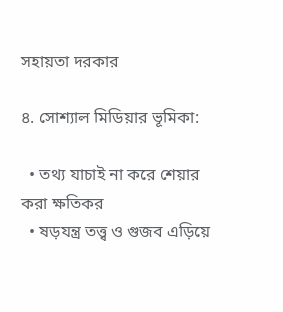সহায়তা দরকার

৪. সোশ্যাল মিডিয়ার ভূমিকা:

  • তথ্য যাচাই না করে শেয়ার করা ক্ষতিকর
  • ষড়যন্ত্র তত্ত্ব ও গুজব এড়িয়ে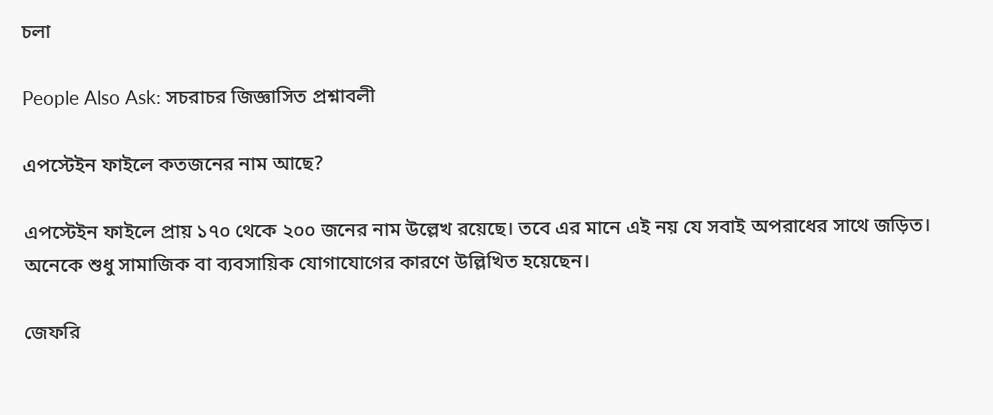চলা

People Also Ask: সচরাচর জিজ্ঞাসিত প্রশ্নাবলী

এপস্টেইন ফাইলে কতজনের নাম আছে?

এপস্টেইন ফাইলে প্রায় ১৭০ থেকে ২০০ জনের নাম উল্লেখ রয়েছে। তবে এর মানে এই নয় যে সবাই অপরাধের সাথে জড়িত। অনেকে শুধু সামাজিক বা ব্যবসায়িক যোগাযোগের কারণে উল্লিখিত হয়েছেন।

জেফরি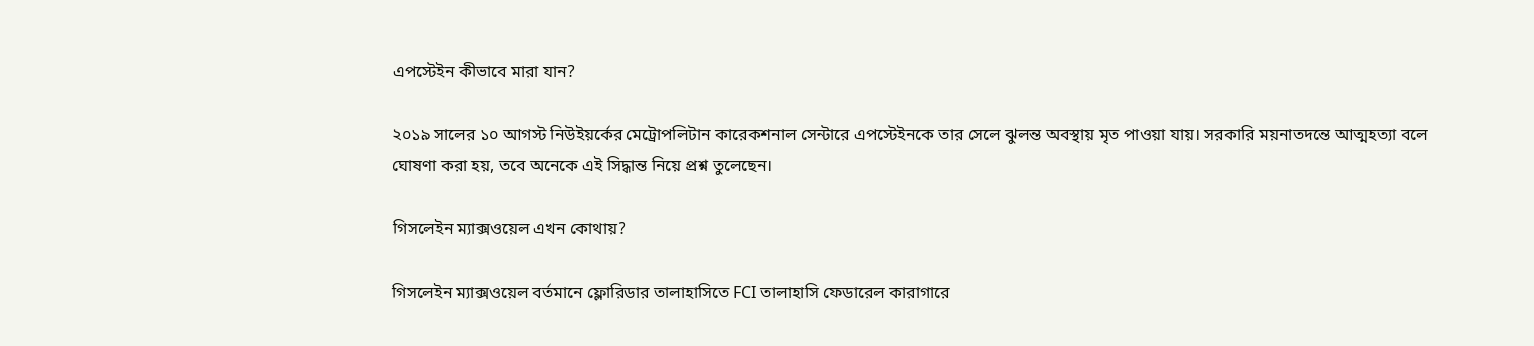এপস্টেইন কীভাবে মারা যান?

২০১৯ সালের ১০ আগস্ট নিউইয়র্কের মেট্রোপলিটান কারেকশনাল সেন্টারে এপস্টেইনকে তার সেলে ঝুলন্ত অবস্থায় মৃত পাওয়া যায়। সরকারি ময়নাতদন্তে আত্মহত্যা বলে ঘোষণা করা হয়, তবে অনেকে এই সিদ্ধান্ত নিয়ে প্রশ্ন তুলেছেন।

গিসলেইন ম্যাক্সওয়েল এখন কোথায়?

গিসলেইন ম্যাক্সওয়েল বর্তমানে ফ্লোরিডার তালাহাসিতে FCI তালাহাসি ফেডারেল কারাগারে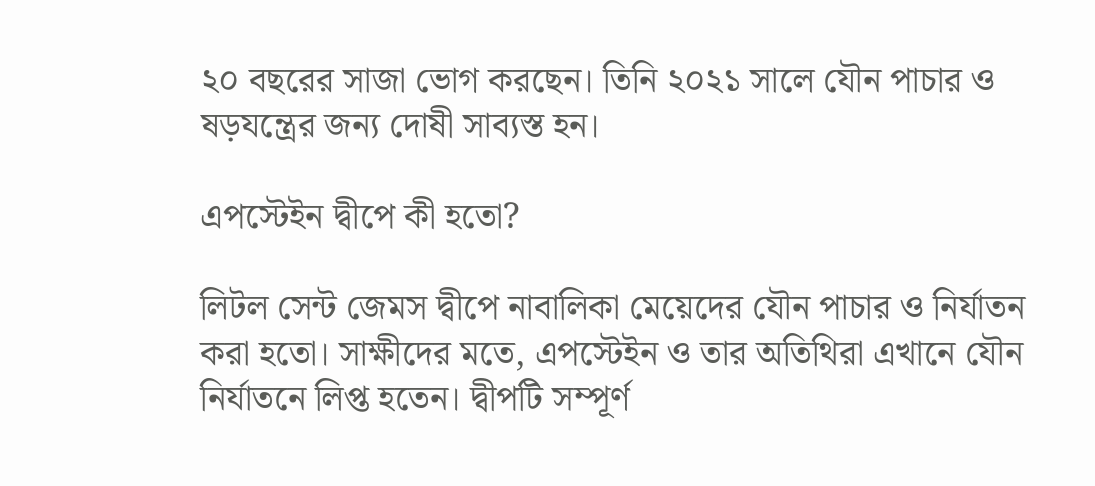২০ বছরের সাজা ভোগ করছেন। তিনি ২০২১ সালে যৌন পাচার ও ষড়যন্ত্রের জন্য দোষী সাব্যস্ত হন।

এপস্টেইন দ্বীপে কী হতো?

লিটল সেন্ট জেমস দ্বীপে নাবালিকা মেয়েদের যৌন পাচার ও নির্যাতন করা হতো। সাক্ষীদের মতে, এপস্টেইন ও তার অতিথিরা এখানে যৌন নির্যাতনে লিপ্ত হতেন। দ্বীপটি সম্পূর্ণ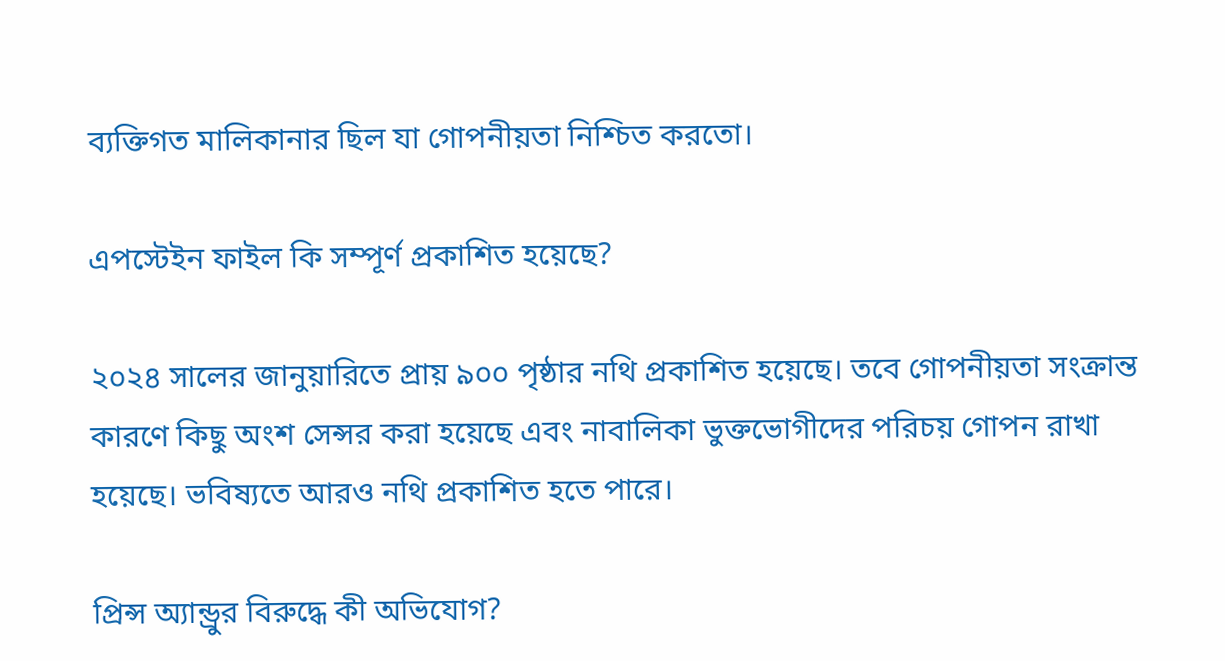ব্যক্তিগত মালিকানার ছিল যা গোপনীয়তা নিশ্চিত করতো।

এপস্টেইন ফাইল কি সম্পূর্ণ প্রকাশিত হয়েছে?

২০২৪ সালের জানুয়ারিতে প্রায় ৯০০ পৃষ্ঠার নথি প্রকাশিত হয়েছে। তবে গোপনীয়তা সংক্রান্ত কারণে কিছু অংশ সেন্সর করা হয়েছে এবং নাবালিকা ভুক্তভোগীদের পরিচয় গোপন রাখা হয়েছে। ভবিষ্যতে আরও নথি প্রকাশিত হতে পারে।

প্রিন্স অ্যান্ড্রুর বিরুদ্ধে কী অভিযোগ?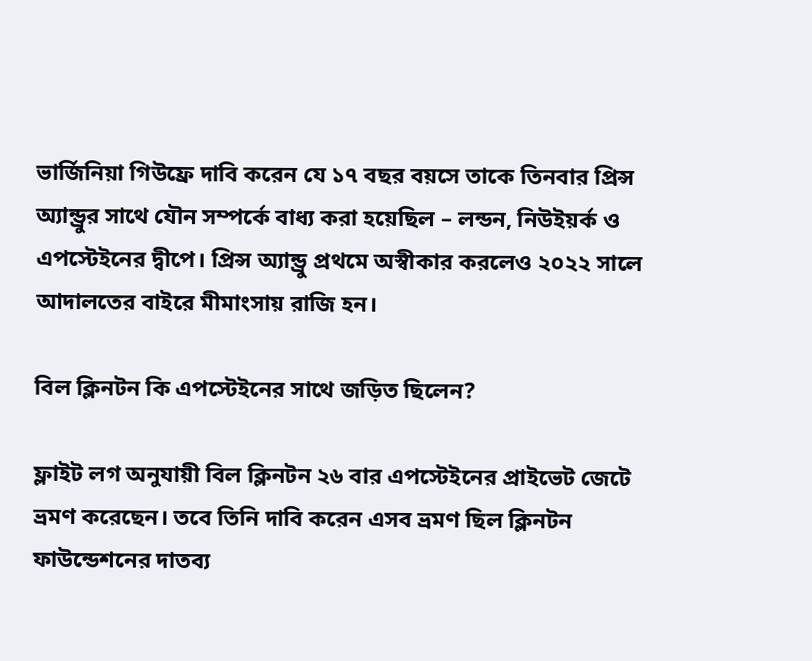ভার্জিনিয়া গিউফ্রে দাবি করেন যে ১৭ বছর বয়সে তাকে তিনবার প্রিন্স অ্যান্ড্রুর সাথে যৌন সম্পর্কে বাধ্য করা হয়েছিল – লন্ডন, নিউইয়র্ক ও এপস্টেইনের দ্বীপে। প্রিন্স অ্যান্ড্রু প্রথমে অস্বীকার করলেও ২০২২ সালে আদালতের বাইরে মীমাংসায় রাজি হন।

বিল ক্লিনটন কি এপস্টেইনের সাথে জড়িত ছিলেন?

ফ্লাইট লগ অনুযায়ী বিল ক্লিনটন ২৬ বার এপস্টেইনের প্রাইভেট জেটে ভ্রমণ করেছেন। তবে তিনি দাবি করেন এসব ভ্রমণ ছিল ক্লিনটন ফাউন্ডেশনের দাতব্য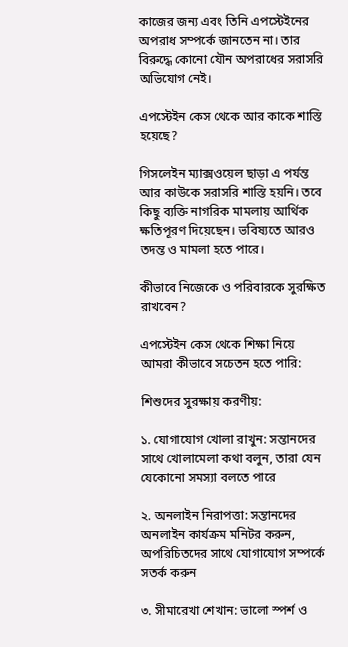কাজের জন্য এবং তিনি এপস্টেইনের অপরাধ সম্পর্কে জানতেন না। তার বিরুদ্ধে কোনো যৌন অপরাধের সরাসরি অভিযোগ নেই।

এপস্টেইন কেস থেকে আর কাকে শাস্তি হয়েছে?

গিসলেইন ম্যাক্সওয়েল ছাড়া এ পর্যন্ত আর কাউকে সরাসরি শাস্তি হয়নি। তবে কিছু ব্যক্তি নাগরিক মামলায় আর্থিক ক্ষতিপূরণ দিয়েছেন। ভবিষ্যতে আরও তদন্ত ও মামলা হতে পারে।

কীভাবে নিজেকে ও পরিবারকে সুরক্ষিত রাখবেন?

এপস্টেইন কেস থেকে শিক্ষা নিয়ে আমরা কীভাবে সচেতন হতে পারি:

শিশুদের সুরক্ষায় করণীয়:

১. যোগাযোগ খোলা রাখুন: সন্তানদের সাথে খোলামেলা কথা বলুন, তারা যেন যেকোনো সমস্যা বলতে পারে

২. অনলাইন নিরাপত্তা: সন্তানদের অনলাইন কার্যক্রম মনিটর করুন, অপরিচিতদের সাথে যোগাযোগ সম্পর্কে সতর্ক করুন

৩. সীমারেখা শেখান: ভালো স্পর্শ ও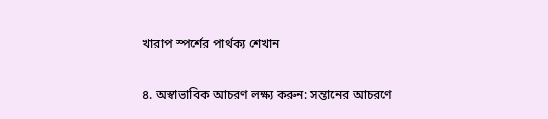খারাপ স্পর্শের পার্থক্য শেখান

৪. অস্বাভাবিক আচরণ লক্ষ্য করুন: সন্তানের আচরণে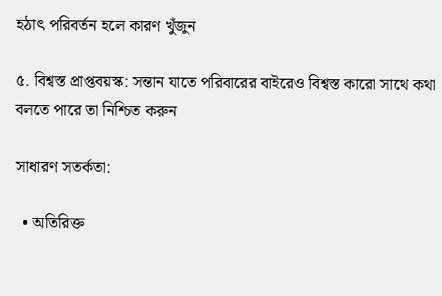হঠাৎ পরিবর্তন হলে কারণ খুঁজুন

৫. বিশ্বস্ত প্রাপ্তবয়স্ক: সন্তান যাতে পরিবারের বাইরেও বিশ্বস্ত কারো সাথে কথা বলতে পারে তা নিশ্চিত করুন

সাধারণ সতর্কতা:

  • অতিরিক্ত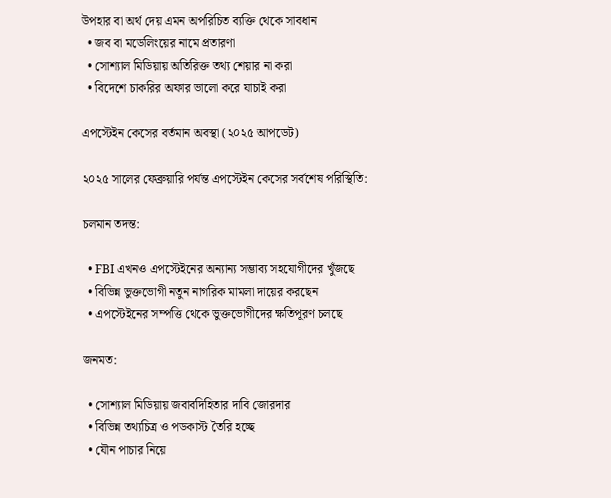উপহার বা অর্থ দেয় এমন অপরিচিত ব্যক্তি থেকে সাবধান
  • জব বা মডেলিংয়ের নামে প্রতারণা
  • সোশ্যাল মিডিয়ায় অতিরিক্ত তথ্য শেয়ার না করা
  • বিদেশে চাকরির অফার ভালো করে যাচাই করা

এপস্টেইন কেসের বর্তমান অবস্থা (২০২৫ আপডেট)

২০২৫ সালের ফেব্রুয়ারি পর্যন্ত এপস্টেইন কেসের সর্বশেষ পরিস্থিতি:

চলমান তদন্ত:

  • FBI এখনও এপস্টেইনের অন্যান্য সম্ভাব্য সহযোগীদের খুঁজছে
  • বিভিন্ন ভুক্তভোগী নতুন নাগরিক মামলা দায়ের করছেন
  • এপস্টেইনের সম্পত্তি থেকে ভুক্তভোগীদের ক্ষতিপূরণ চলছে

জনমত:

  • সোশ্যাল মিডিয়ায় জবাবদিহিতার দাবি জোরদার
  • বিভিন্ন তথ্যচিত্র ও পডকাস্ট তৈরি হচ্ছে
  • যৌন পাচার নিয়ে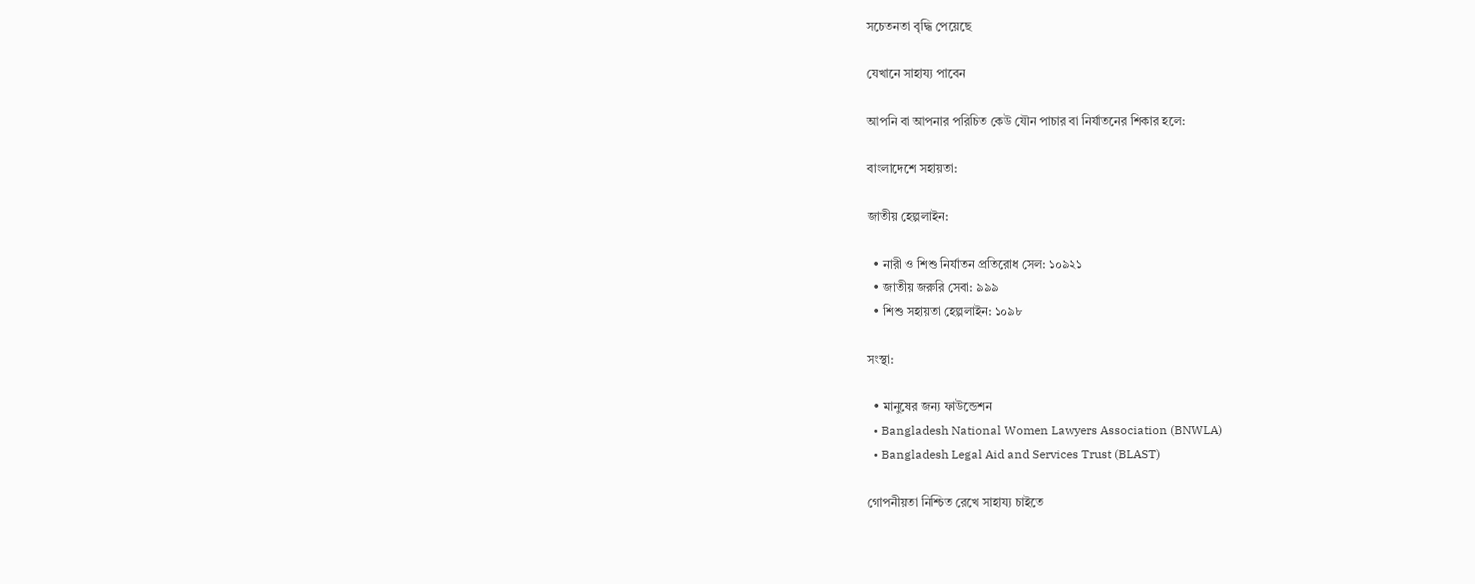সচেতনতা বৃদ্ধি পেয়েছে

যেখানে সাহায্য পাবেন

আপনি বা আপনার পরিচিত কেউ যৌন পাচার বা নির্যাতনের শিকার হলে:

বাংলাদেশে সহায়তা:

জাতীয় হেল্পলাইন:

  • নারী ও শিশু নির্যাতন প্রতিরোধ সেল: ১০৯২১
  • জাতীয় জরুরি সেবা: ৯৯৯
  • শিশু সহায়তা হেল্পলাইন: ১০৯৮

সংস্থা:

  • মানুষের জন্য ফাউন্ডেশন
  • Bangladesh National Women Lawyers Association (BNWLA)
  • Bangladesh Legal Aid and Services Trust (BLAST)

গোপনীয়তা নিশ্চিত রেখে সাহায্য চাইতে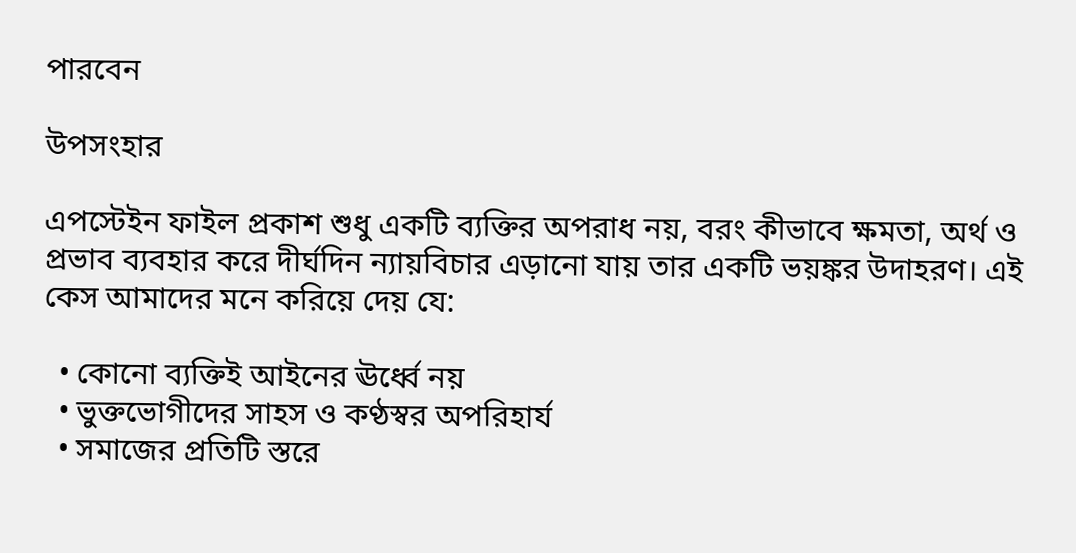পারবেন

উপসংহার

এপস্টেইন ফাইল প্রকাশ শুধু একটি ব্যক্তির অপরাধ নয়, বরং কীভাবে ক্ষমতা, অর্থ ও প্রভাব ব্যবহার করে দীর্ঘদিন ন্যায়বিচার এড়ানো যায় তার একটি ভয়ঙ্কর উদাহরণ। এই কেস আমাদের মনে করিয়ে দেয় যে:

  • কোনো ব্যক্তিই আইনের ঊর্ধ্বে নয়
  • ভুক্তভোগীদের সাহস ও কণ্ঠস্বর অপরিহার্য
  • সমাজের প্রতিটি স্তরে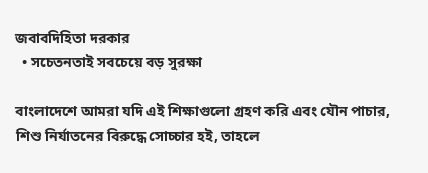জবাবদিহিতা দরকার
  • সচেতনতাই সবচেয়ে বড় সুরক্ষা

বাংলাদেশে আমরা যদি এই শিক্ষাগুলো গ্রহণ করি এবং যৌন পাচার, শিশু নির্যাতনের বিরুদ্ধে সোচ্চার হই, তাহলে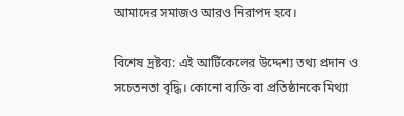আমাদের সমাজও আরও নিরাপদ হবে।

বিশেষ দ্রষ্টব্য: এই আর্টিকেলের উদ্দেশ্য তথ্য প্রদান ও সচেতনতা বৃদ্ধি। কোনো ব্যক্তি বা প্রতিষ্ঠানকে মিথ্যা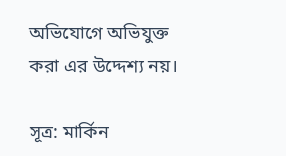অভিযোগে অভিযুক্ত করা এর উদ্দেশ্য নয়।

সূত্র: মার্কিন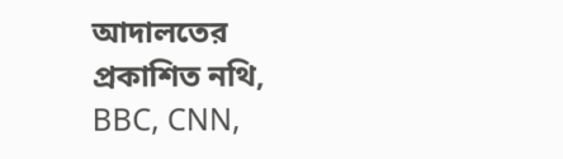আদালতের প্রকাশিত নথি, BBC, CNN,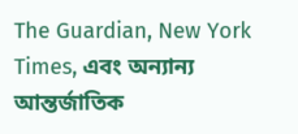The Guardian, New York Times, এবং অন্যান্য আন্তর্জাতিক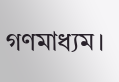গণমাধ্যম।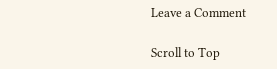Leave a Comment

Scroll to Top